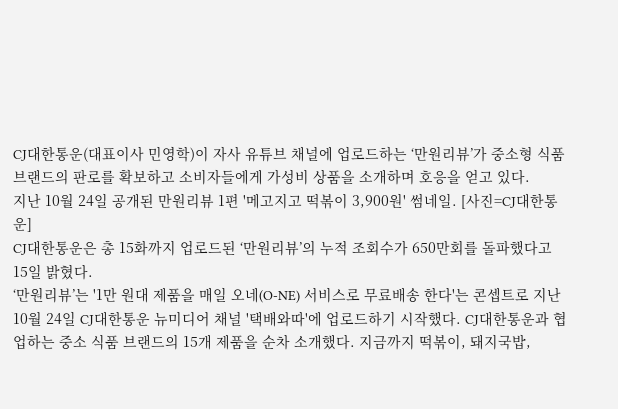CJ대한통운(대표이사 민영학)이 자사 유튜브 채널에 업로드하는 ‘만원리뷰’가 중소형 식품 브랜드의 판로를 확보하고 소비자들에게 가성비 상품을 소개하며 호응을 얻고 있다.
지난 10월 24일 공개된 만원리뷰 1편 '메고지고 떡볶이 3,900원' 썸네일. [사진=CJ대한통운]
CJ대한통운은 총 15화까지 업로드된 ‘만원리뷰’의 누적 조회수가 650만회를 돌파했다고 15일 밝혔다.
‘만원리뷰’는 '1만 원대 제품을 매일 오네(O-NE) 서비스로 무료배송 한다'는 콘셉트로 지난 10월 24일 CJ대한통운 뉴미디어 채널 '택배와따'에 업로드하기 시작했다. CJ대한통운과 협업하는 중소 식품 브랜드의 15개 제품을 순차 소개했다. 지금까지 떡볶이, 돼지국밥,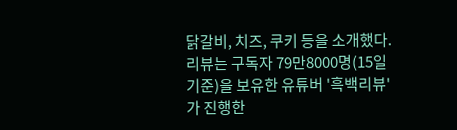닭갈비, 치즈, 쿠키 등을 소개했다.
리뷰는 구독자 79만8000명(15일 기준)을 보유한 유튜버 '흑백리뷰'가 진행한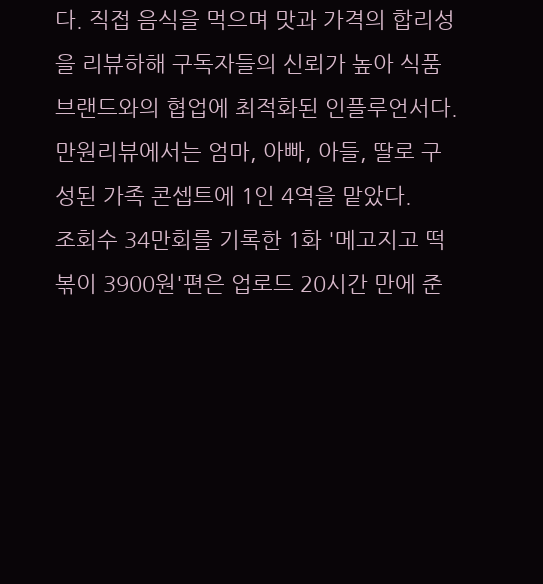다. 직접 음식을 먹으며 맛과 가격의 합리성을 리뷰하해 구독자들의 신뢰가 높아 식품 브랜드와의 협업에 최적화된 인플루언서다. 만원리뷰에서는 엄마, 아빠, 아들, 딸로 구성된 가족 콘셉트에 1인 4역을 맡았다.
조회수 34만회를 기록한 1화 '메고지고 떡볶이 3900원'편은 업로드 20시간 만에 준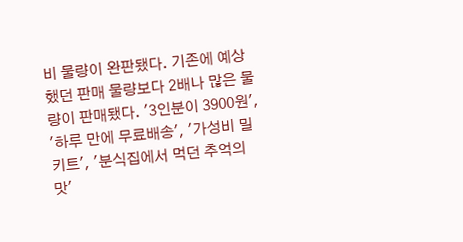비 물량이 완판됐다. 기존에 예상했던 판매 물량보다 2배나 많은 물량이 판매됐다. '3인분이 3900원', '하루 만에 무료배송', '가성비 밀키트', '분식집에서 먹던 추억의 맛'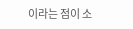이라는 점이 소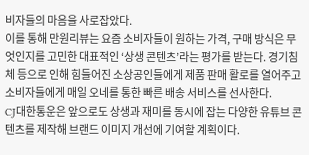비자들의 마음을 사로잡았다.
이를 통해 만원리뷰는 요즘 소비자들이 원하는 가격, 구매 방식은 무엇인지를 고민한 대표적인 ‘상생 콘텐츠’라는 평가를 받는다. 경기침체 등으로 인해 힘들어진 소상공인들에게 제품 판매 활로를 열어주고 소비자들에게 매일 오네를 통한 빠른 배송 서비스를 선사한다.
CJ대한통운은 앞으로도 상생과 재미를 동시에 잡는 다양한 유튜브 콘텐츠를 제작해 브랜드 이미지 개선에 기여할 계획이다.